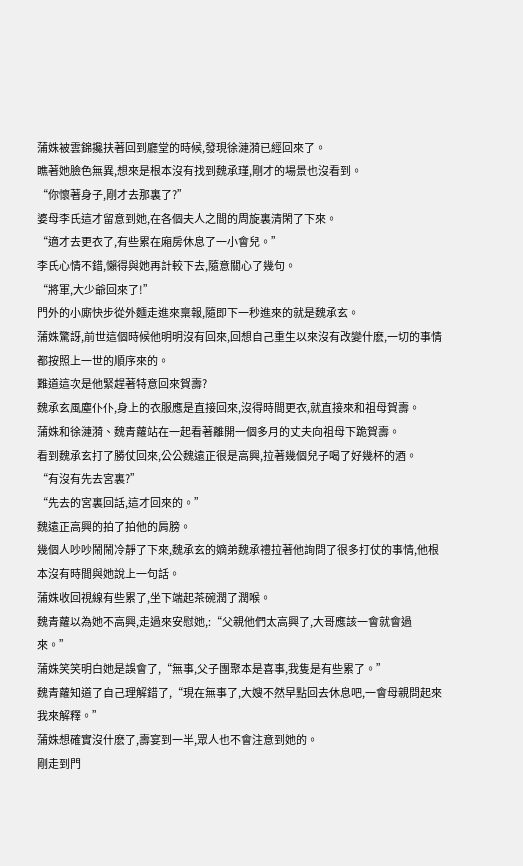蒲姝被雲錦攙扶著回到廳堂的時候,發現徐漣漪已經回來了。
瞧著她臉色無異,想來是根本沒有找到魏承瑾,剛才的場景也沒看到。
“你懷著身子,剛才去那裏了?”
婆母李氏這才留意到她,在各個夫人之間的周旋裏清閑了下來。
“適才去更衣了,有些累在廂房休息了一小會兒。”
李氏心情不錯,懶得與她再計較下去,隨意關心了幾句。
“將軍,大少爺回來了!”
門外的小廝快步從外麵走進來稟報,隨即下一秒進來的就是魏承玄。
蒲姝驚訝,前世這個時候他明明沒有回來,回想自己重生以來沒有改變什麽,一切的事情都按照上一世的順序來的。
難道這次是他緊趕著特意回來賀壽?
魏承玄風塵仆仆,身上的衣服應是直接回來,沒得時間更衣,就直接來和祖母賀壽。
蒲姝和徐漣漪、魏青蘿站在一起看著離開一個多月的丈夫向祖母下跪賀壽。
看到魏承玄打了勝仗回來,公公魏遠正很是高興,拉著幾個兒子喝了好幾杯的酒。
“有沒有先去宮裏?”
“先去的宮裏回話,這才回來的。”
魏遠正高興的拍了拍他的肩膀。
幾個人吵吵鬧鬧冷靜了下來,魏承玄的嫡弟魏承禮拉著他詢問了很多打仗的事情,他根本沒有時間與她說上一句話。
蒲姝收回視線有些累了,坐下端起茶碗潤了潤喉。
魏青蘿以為她不高興,走過來安慰她,:“父親他們太高興了,大哥應該一會就會過來。”
蒲姝笑笑明白她是誤會了,“無事,父子團聚本是喜事,我隻是有些累了。”
魏青蘿知道了自己理解錯了,“現在無事了,大嫂不然早點回去休息吧,一會母親問起來我來解釋。”
蒲姝想確實沒什麽了,壽宴到一半,眾人也不會注意到她的。
剛走到門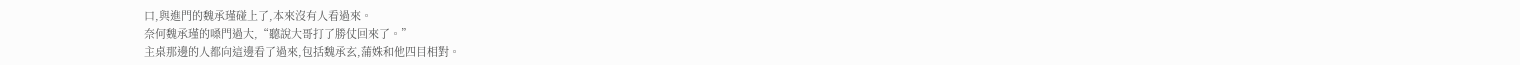口,與進門的魏承瑾碰上了,本來沒有人看過來。
奈何魏承瑾的嗓門過大,“聽說大哥打了勝仗回來了。”
主桌那邊的人都向這邊看了過來,包括魏承玄,蒲姝和他四目相對。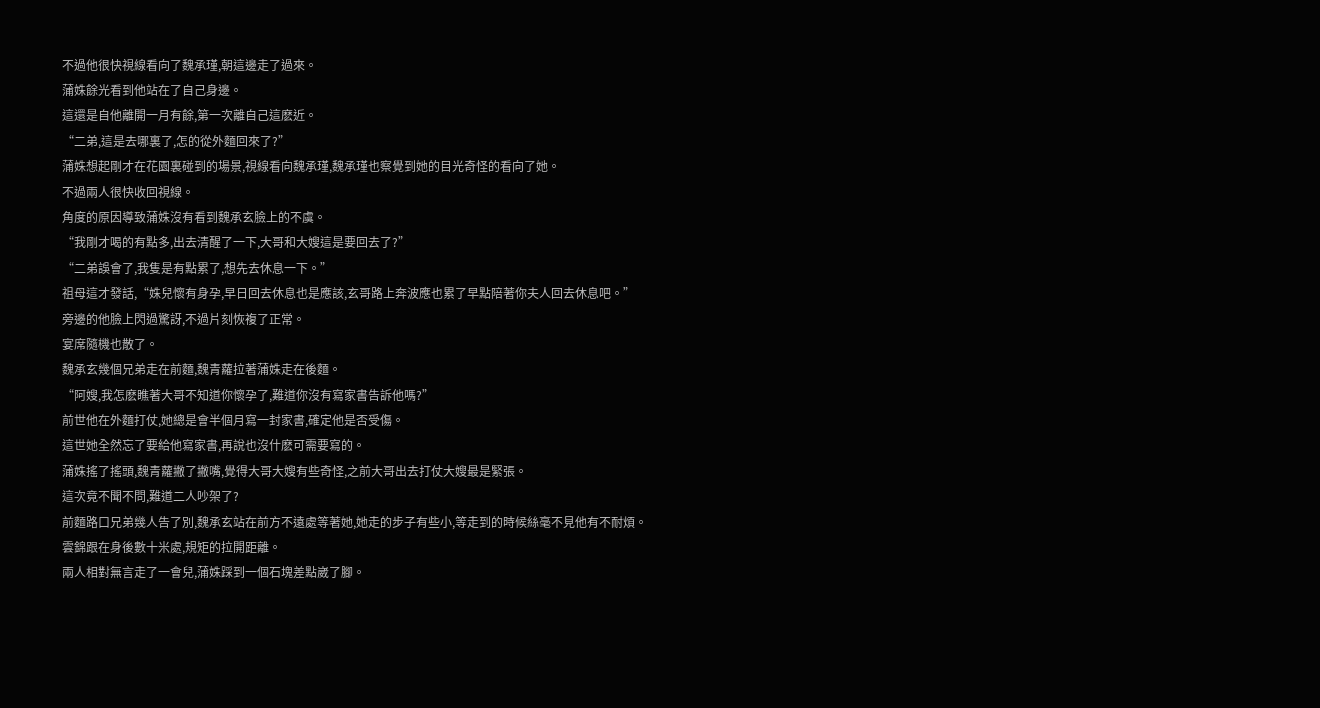不過他很快視線看向了魏承瑾,朝這邊走了過來。
蒲姝餘光看到他站在了自己身邊。
這還是自他離開一月有餘,第一次離自己這麽近。
“二弟,這是去哪裏了,怎的從外麵回來了?”
蒲姝想起剛才在花園裏碰到的場景,視線看向魏承瑾,魏承瑾也察覺到她的目光奇怪的看向了她。
不過兩人很快收回視線。
角度的原因導致蒲姝沒有看到魏承玄臉上的不虞。
“我剛才喝的有點多,出去清醒了一下,大哥和大嫂這是要回去了?”
“二弟誤會了,我隻是有點累了,想先去休息一下。”
祖母這才發話,“姝兒懷有身孕,早日回去休息也是應該,玄哥路上奔波應也累了早點陪著你夫人回去休息吧。”
旁邊的他臉上閃過驚訝,不過片刻恢複了正常。
宴席隨機也散了。
魏承玄幾個兄弟走在前麵,魏青蘿拉著蒲姝走在後麵。
“阿嫂,我怎麽瞧著大哥不知道你懷孕了,難道你沒有寫家書告訴他嗎?”
前世他在外麵打仗,她總是會半個月寫一封家書,確定他是否受傷。
這世她全然忘了要給他寫家書,再說也沒什麽可需要寫的。
蒲姝搖了搖頭,魏青蘿撇了撇嘴,覺得大哥大嫂有些奇怪,之前大哥出去打仗大嫂最是緊張。
這次竟不聞不問,難道二人吵架了?
前麵路口兄弟幾人告了別,魏承玄站在前方不遠處等著她,她走的步子有些小,等走到的時候絲毫不見他有不耐煩。
雲錦跟在身後數十米處,規矩的拉開距離。
兩人相對無言走了一會兒,蒲姝踩到一個石塊差點崴了腳。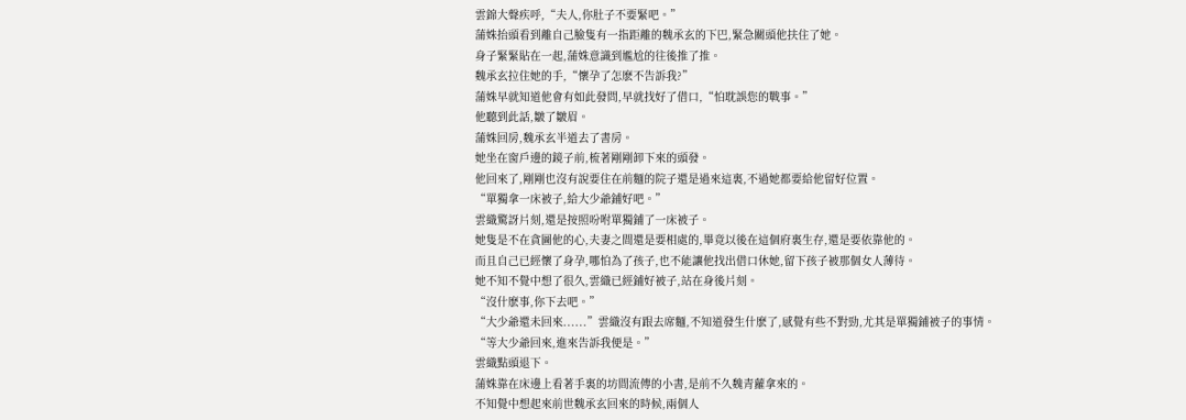雲錦大聲疾呼,“夫人,你肚子不要緊吧。”
蒲姝抬頭看到離自己臉隻有一指距離的魏承玄的下巴,緊急關頭他扶住了她。
身子緊緊貼在一起,蒲姝意識到尷尬的往後推了推。
魏承玄拉住她的手,“懷孕了怎麽不告訴我?”
蒲姝早就知道他會有如此發問,早就找好了借口,“怕耽誤您的戰事。”
他聽到此話,皺了皺眉。
蒲姝回房,魏承玄半道去了書房。
她坐在窗戶邊的鏡子前,梳著剛剛卸下來的頭發。
他回來了,剛剛也沒有說要住在前麵的院子還是過來這裏,不過她都要給他留好位置。
“單獨拿一床被子,給大少爺鋪好吧。”
雲織驚訝片刻,還是按照吩咐單獨鋪了一床被子。
她隻是不在貪圖他的心,夫妻之間還是要相處的,畢竟以後在這個府裏生存,還是要依靠他的。
而且自己已經懷了身孕,哪怕為了孩子,也不能讓他找出借口休她,留下孩子被那個女人薄待。
她不知不覺中想了很久,雲織已經鋪好被子,站在身後片刻。
“沒什麽事,你下去吧。”
“大少爺還未回來......”雲織沒有跟去席麵,不知道發生什麽了,感覺有些不對勁,尤其是單獨鋪被子的事情。
“等大少爺回來,進來告訴我便是。”
雲織點頭退下。
蒲姝靠在床邊上看著手裏的坊間流傳的小書,是前不久魏青蘿拿來的。
不知覺中想起來前世魏承玄回來的時候,兩個人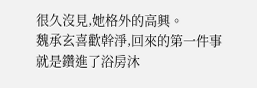很久沒見,她格外的高興。
魏承玄喜歡幹淨,回來的第一件事就是鑽進了浴房沐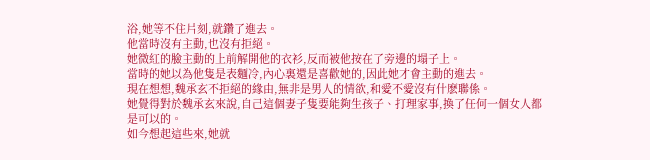浴,她等不住片刻,就鑽了進去。
他當時沒有主動,也沒有拒絕。
她微紅的臉主動的上前解開他的衣衫,反而被他按在了旁邊的塌子上。
當時的她以為他隻是表麵冷,內心裏還是喜歡她的,因此她才會主動的進去。
現在想想,魏承玄不拒絕的緣由,無非是男人的情欲,和愛不愛沒有什麽聯係。
她覺得對於魏承玄來說,自己這個妻子隻要能夠生孩子、打理家事,換了任何一個女人都是可以的。
如今想起這些來,她就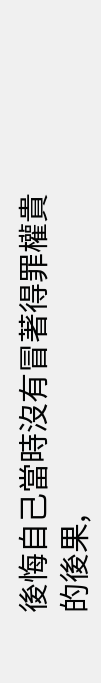後悔自己當時沒有冒著得罪權貴的後果,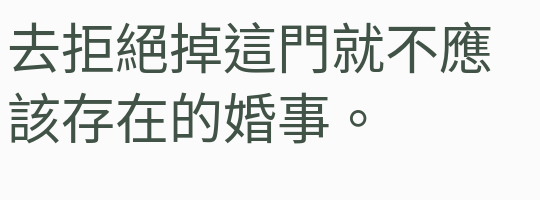去拒絕掉這門就不應該存在的婚事。